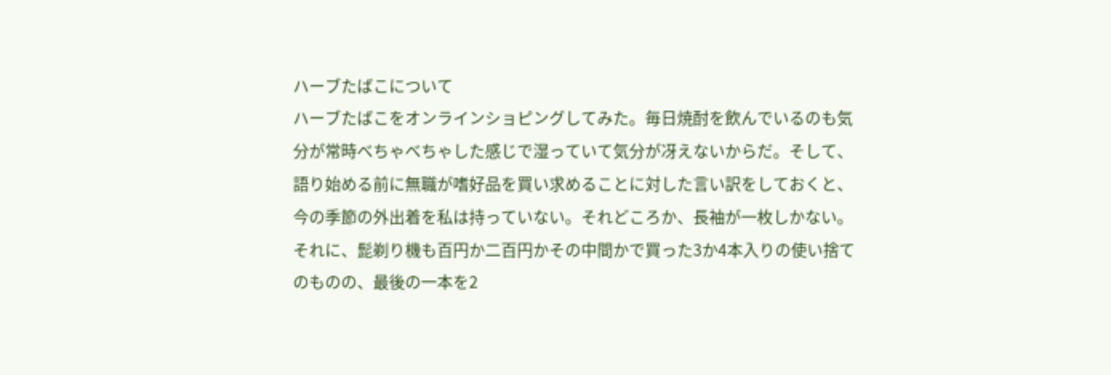ハーブたばこについて
ハーブたばこをオンラインショピングしてみた。毎日焼酎を飲んでいるのも気分が常時べちゃべちゃした感じで湿っていて気分が冴えないからだ。そして、語り始める前に無職が嗜好品を買い求めることに対した言い訳をしておくと、今の季節の外出着を私は持っていない。それどころか、長袖が一枚しかない。それに、髭剃り機も百円か二百円かその中間かで買った3か4本入りの使い捨てのものの、最後の一本を2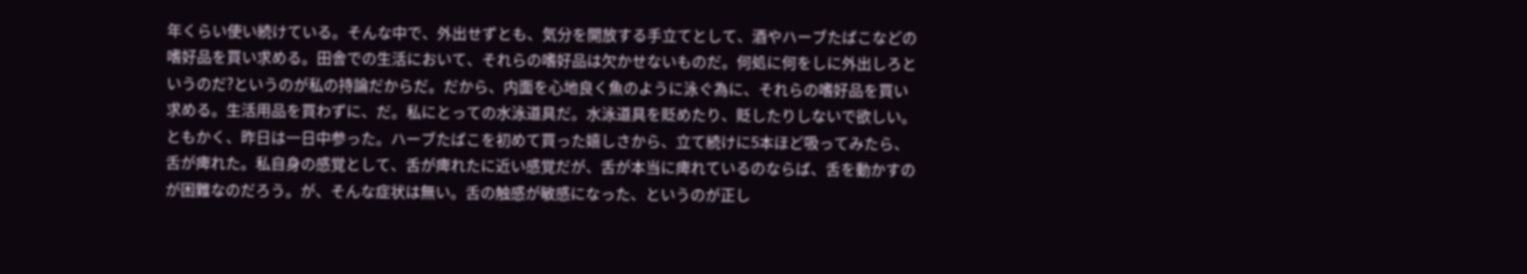年くらい使い続けている。そんな中で、外出せずとも、気分を開放する手立てとして、酒やハーブたばこなどの嗜好品を買い求める。田舎での生活において、それらの嗜好品は欠かせないものだ。何処に何をしに外出しろというのだ?というのが私の持論だからだ。だから、内面を心地良く魚のように泳ぐ為に、それらの嗜好品を買い求める。生活用品を買わずに、だ。私にとっての水泳道具だ。水泳道具を貶めたり、貶したりしないで欲しい。
ともかく、昨日は一日中参った。ハーブたばこを初めて買った嬉しさから、立て続けに5本ほど吸ってみたら、舌が痺れた。私自身の感覚として、舌が痺れたに近い感覚だが、舌が本当に痺れているのならば、舌を動かすのが困難なのだろう。が、そんな症状は無い。舌の触感が敏感になった、というのが正し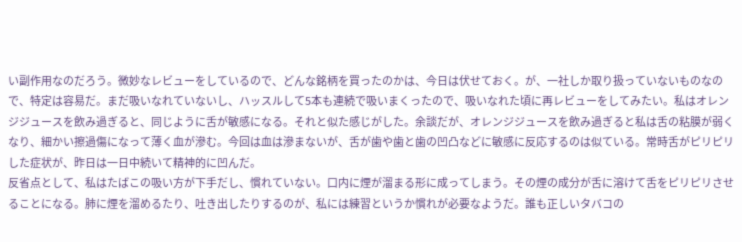い副作用なのだろう。微妙なレビューをしているので、どんな銘柄を買ったのかは、今日は伏せておく。が、一社しか取り扱っていないものなので、特定は容易だ。まだ吸いなれていないし、ハッスルして5本も連続で吸いまくったので、吸いなれた頃に再レビューをしてみたい。私はオレンジジュースを飲み過ぎると、同じように舌が敏感になる。それと似た感じがした。余談だが、オレンジジュースを飲み過ぎると私は舌の粘膜が弱くなり、細かい擦過傷になって薄く血が滲む。今回は血は滲まないが、舌が歯や歯と歯の凹凸などに敏感に反応するのは似ている。常時舌がピリピリした症状が、昨日は一日中続いて精神的に凹んだ。
反省点として、私はたばこの吸い方が下手だし、慣れていない。口内に煙が溜まる形に成ってしまう。その煙の成分が舌に溶けて舌をピリピリさせることになる。肺に煙を溜めるたり、吐き出したりするのが、私には練習というか慣れが必要なようだ。誰も正しいタバコの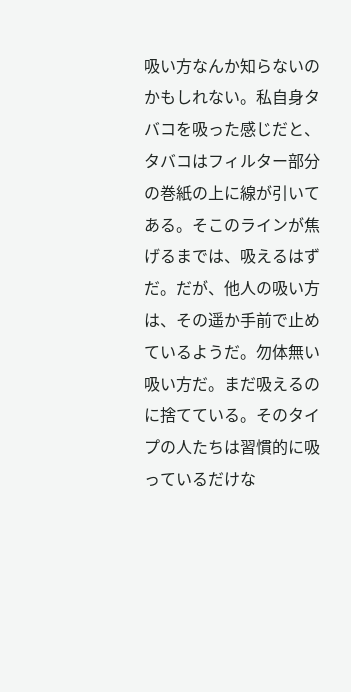吸い方なんか知らないのかもしれない。私自身タバコを吸った感じだと、タバコはフィルター部分の巻紙の上に線が引いてある。そこのラインが焦げるまでは、吸えるはずだ。だが、他人の吸い方は、その遥か手前で止めているようだ。勿体無い吸い方だ。まだ吸えるのに捨てている。そのタイプの人たちは習慣的に吸っているだけな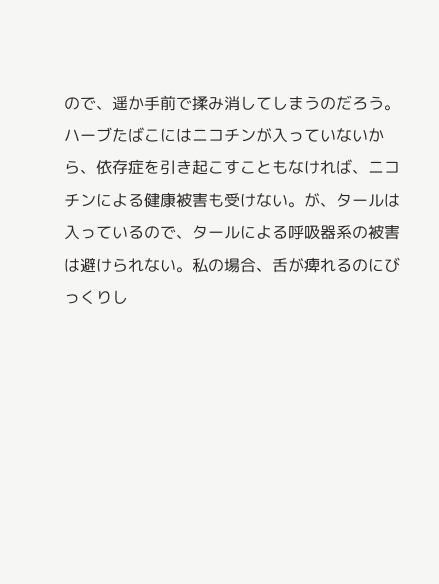ので、遥か手前で揉み消してしまうのだろう。
ハーブたばこにはニコチンが入っていないから、依存症を引き起こすこともなければ、ニコチンによる健康被害も受けない。が、タールは入っているので、タールによる呼吸器系の被害は避けられない。私の場合、舌が痺れるのにびっくりし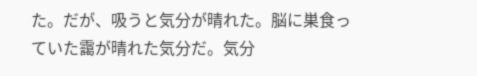た。だが、吸うと気分が晴れた。脳に巣食っていた靄が晴れた気分だ。気分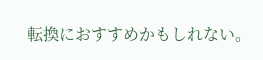転換におすすめかもしれない。